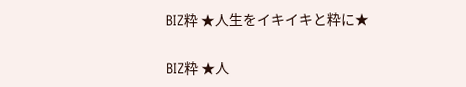BIZ粋 ★人生をイキイキと粋に★

BIZ粋 ★人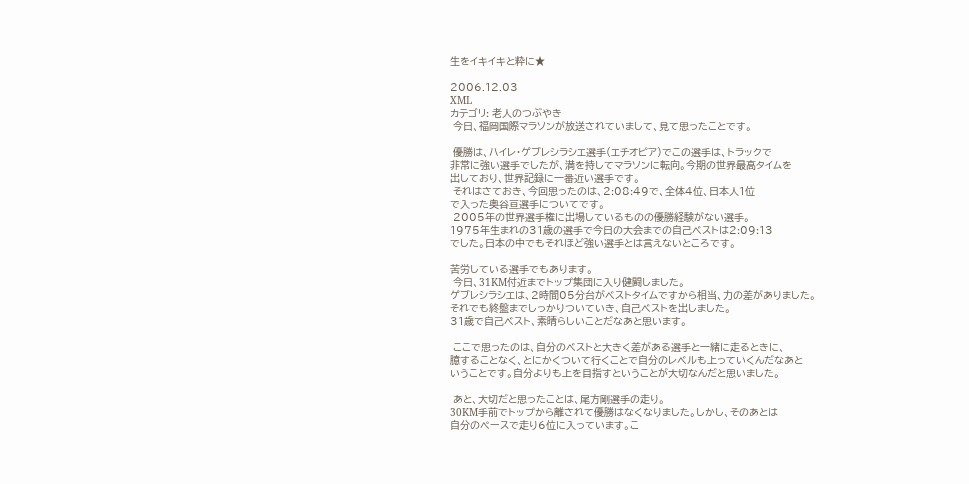生をイキイキと粋に★

2006.12.03
XML
カテゴリ: 老人のつぶやき
 今日、福岡国際マラソンが放送されていまして、見て思ったことです。

 優勝は、ハイレ・ゲブレシラシエ選手(エチオピア)でこの選手は、トラックで
非常に強い選手でしたが、満を持してマラソンに転向。今期の世界最高タイムを
出しており、世界記録に一番近い選手です。
 それはさておき、今回思ったのは、2:08:49で、全体4位、日本人1位
で入った奥谷亘選手についてです。
 2005年の世界選手権に出場しているものの優勝経験がない選手。
1975年生まれの31歳の選手で今日の大会までの自己ベストは2:09:13
でした。日本の中でもそれほど強い選手とは言えないところです。

苦労している選手でもあります。
 今日、31KM付近までトップ集団に入り健闘しました。
ゲブレシラシエは、2時間05分台がベストタイムですから相当、力の差がありました。
それでも終盤までしっかりついていき、自己ベストを出しました。
31歳で自己ベスト、素晴らしいことだなあと思います。

 ここで思ったのは、自分のベストと大きく差がある選手と一緒に走るときに、
臆することなく、とにかくついて行くことで自分のレベルも上っていくんだなあと
いうことです。自分よりも上を目指すということが大切なんだと思いました。

 あと、大切だと思ったことは、尾方剛選手の走り。
30KM手前でトップから離されて優勝はなくなりました。しかし、そのあとは
自分のペースで走り6位に入っています。こ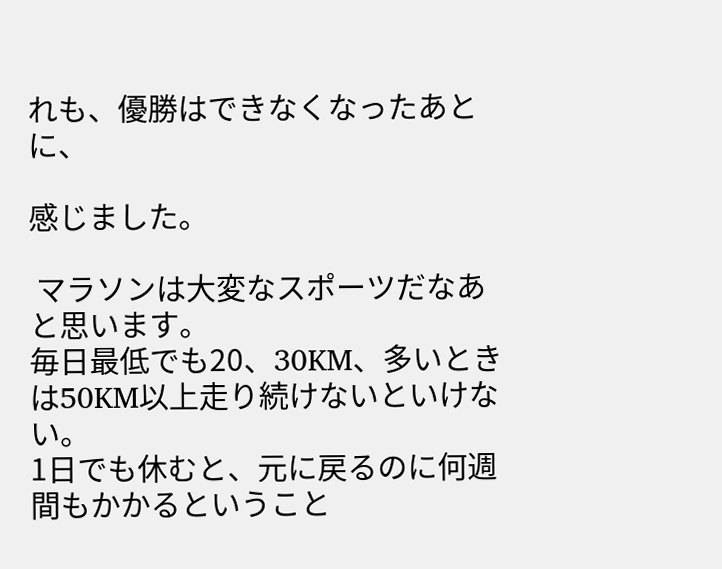れも、優勝はできなくなったあとに、

感じました。

 マラソンは大変なスポーツだなあと思います。
毎日最低でも20、30KM、多いときは50KM以上走り続けないといけない。
1日でも休むと、元に戻るのに何週間もかかるということ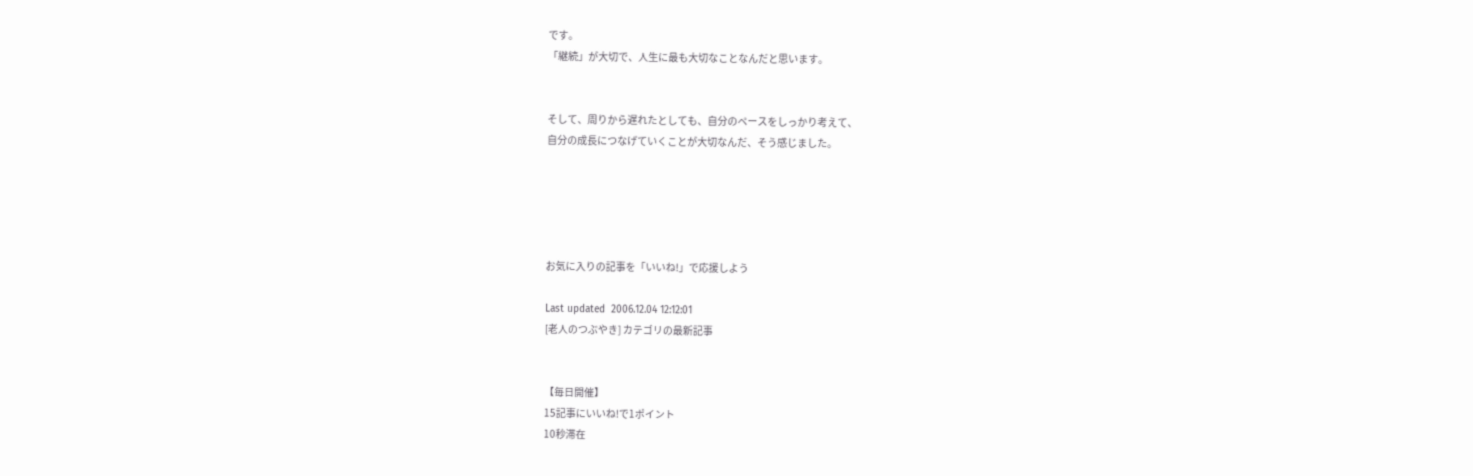です。
「継続」が大切で、人生に最も大切なことなんだと思います。


そして、周りから遅れたとしても、自分のペースをしっかり考えて、
自分の成長につなげていくことが大切なんだ、そう感じました。





お気に入りの記事を「いいね!」で応援しよう

Last updated  2006.12.04 12:12:01
[老人のつぶやき] カテゴリの最新記事


【毎日開催】
15記事にいいね!で1ポイント
10秒滞在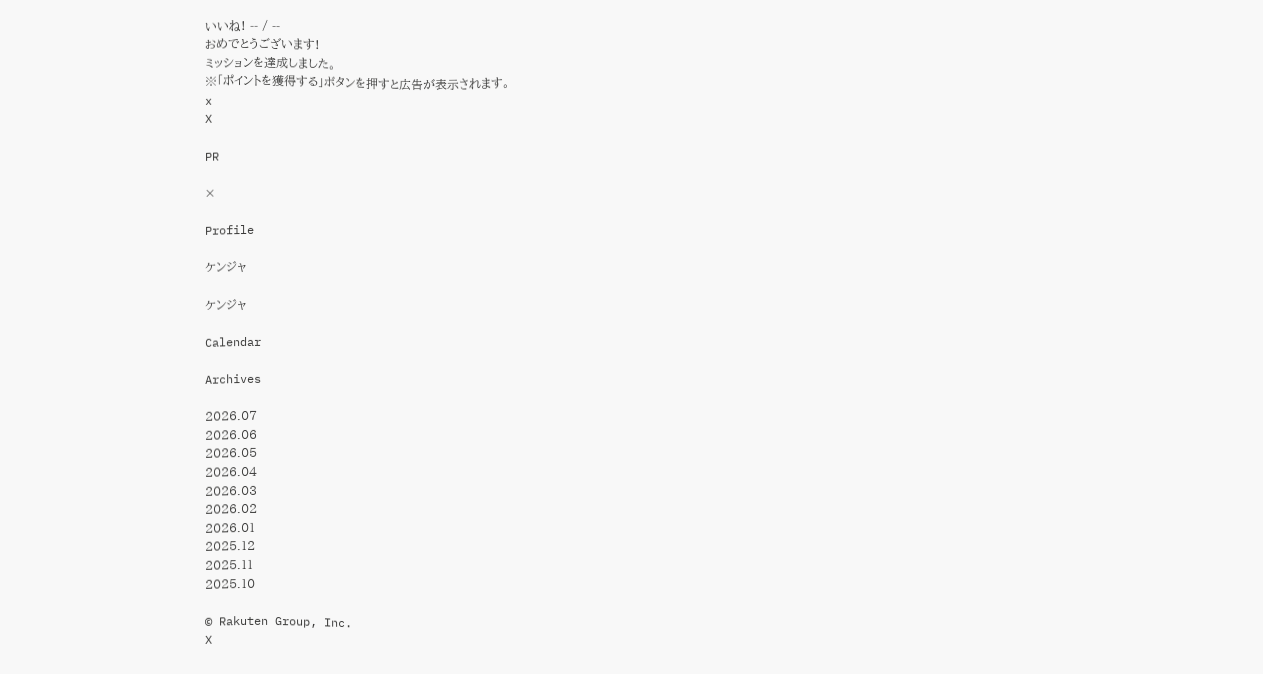いいね! -- / --
おめでとうございます!
ミッションを達成しました。
※「ポイントを獲得する」ボタンを押すと広告が表示されます。
x
X

PR

×

Profile

ケンジャ

ケンジャ

Calendar

Archives

2026.07
2026.06
2026.05
2026.04
2026.03
2026.02
2026.01
2025.12
2025.11
2025.10

© Rakuten Group, Inc.
X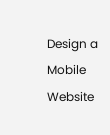Design a Mobile Website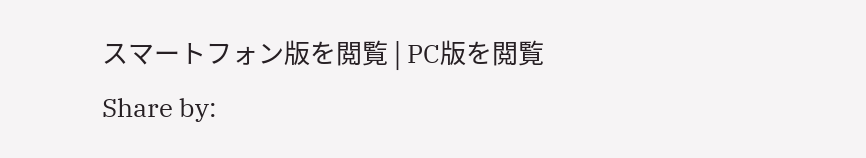スマートフォン版を閲覧 | PC版を閲覧
Share by: